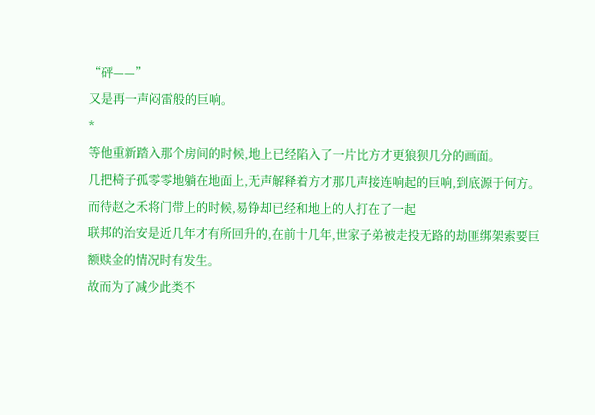“砰——”
又是再一声闷雷般的巨响。
*
等他重新踏入那个房间的时候,地上已经陷入了一片比方才更狼狈几分的画面。
几把椅子孤零零地躺在地面上,无声解释着方才那几声接连响起的巨响,到底源于何方。
而待赵之禾将门带上的时候,易铮却已经和地上的人打在了一起
联邦的治安是近几年才有所回升的,在前十几年,世家子弟被走投无路的劫匪绑架索要巨额赎金的情况时有发生。
故而为了减少此类不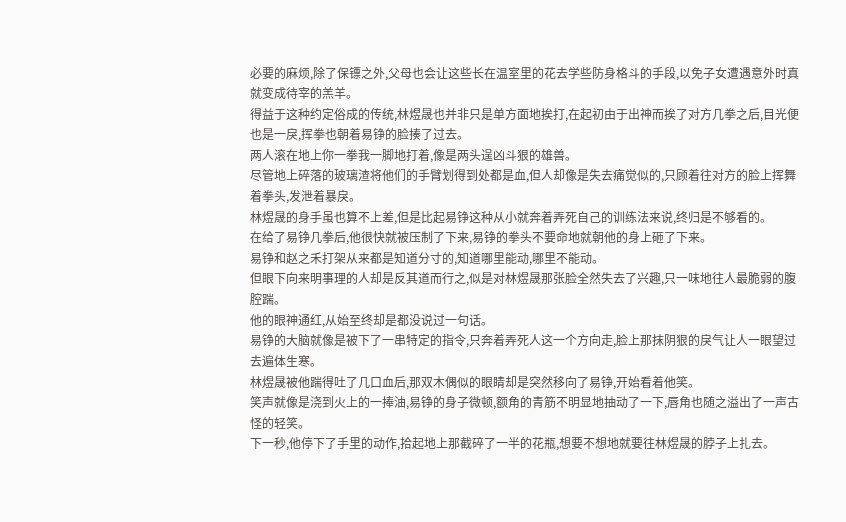必要的麻烦,除了保镖之外,父母也会让这些长在温室里的花去学些防身格斗的手段,以免子女遭遇意外时真就变成待宰的羔羊。
得益于这种约定俗成的传统,林煜晟也并非只是单方面地挨打,在起初由于出神而挨了对方几拳之后,目光便也是一戾,挥拳也朝着易铮的脸揍了过去。
两人滚在地上你一拳我一脚地打着,像是两头逞凶斗狠的雄兽。
尽管地上碎落的玻璃渣将他们的手臂划得到处都是血,但人却像是失去痛觉似的,只顾着往对方的脸上挥舞着拳头,发泄着暴戾。
林煜晟的身手虽也算不上差,但是比起易铮这种从小就奔着弄死自己的训练法来说,终归是不够看的。
在给了易铮几拳后,他很快就被压制了下来,易铮的拳头不要命地就朝他的身上砸了下来。
易铮和赵之禾打架从来都是知道分寸的,知道哪里能动,哪里不能动。
但眼下向来明事理的人却是反其道而行之,似是对林煜晟那张脸全然失去了兴趣,只一味地往人最脆弱的腹腔踹。
他的眼神通红,从始至终却是都没说过一句话。
易铮的大脑就像是被下了一串特定的指令,只奔着弄死人这一个方向走,脸上那抹阴狠的戾气让人一眼望过去遍体生寒。
林煜晟被他踹得吐了几口血后,那双木偶似的眼睛却是突然移向了易铮,开始看着他笑。
笑声就像是浇到火上的一捧油,易铮的身子微顿,额角的青筋不明显地抽动了一下,唇角也随之溢出了一声古怪的轻笑。
下一秒,他停下了手里的动作,拾起地上那截碎了一半的花瓶,想要不想地就要往林煜晟的脖子上扎去。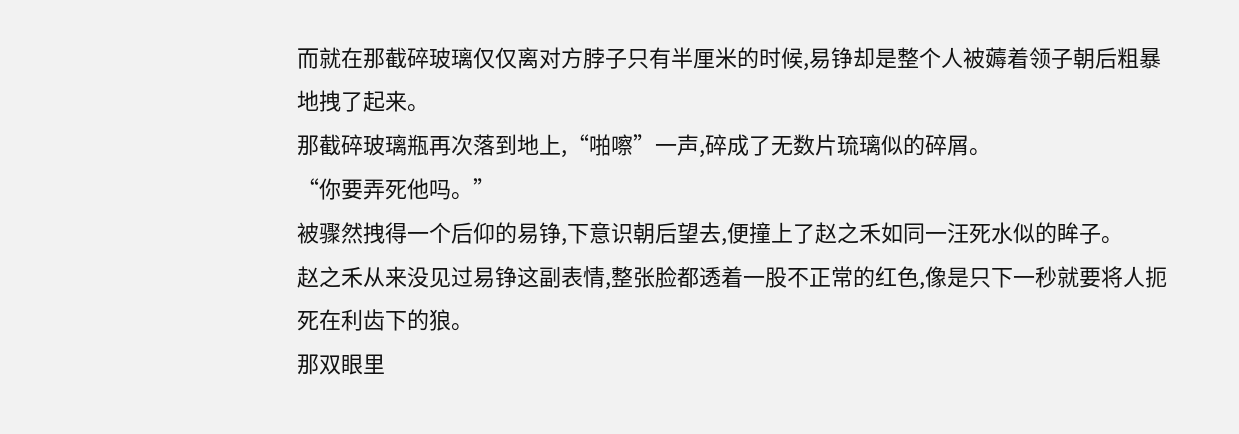而就在那截碎玻璃仅仅离对方脖子只有半厘米的时候,易铮却是整个人被薅着领子朝后粗暴地拽了起来。
那截碎玻璃瓶再次落到地上,“啪嚓”一声,碎成了无数片琉璃似的碎屑。
“你要弄死他吗。”
被骤然拽得一个后仰的易铮,下意识朝后望去,便撞上了赵之禾如同一汪死水似的眸子。
赵之禾从来没见过易铮这副表情,整张脸都透着一股不正常的红色,像是只下一秒就要将人扼死在利齿下的狼。
那双眼里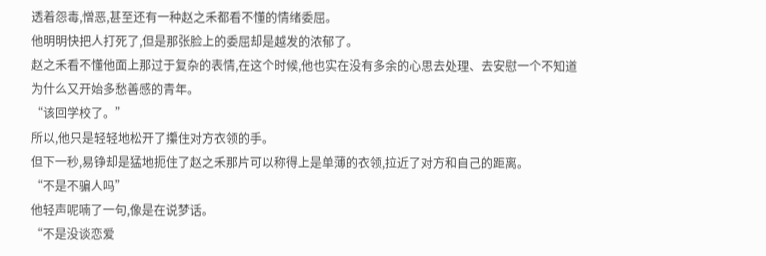透着怨毒,憎恶,甚至还有一种赵之禾都看不懂的情绪委屈。
他明明快把人打死了,但是那张脸上的委屈却是越发的浓郁了。
赵之禾看不懂他面上那过于复杂的表情,在这个时候,他也实在没有多余的心思去处理、去安慰一个不知道为什么又开始多愁善感的青年。
“该回学校了。”
所以,他只是轻轻地松开了攥住对方衣领的手。
但下一秒,易铮却是猛地扼住了赵之禾那片可以称得上是单薄的衣领,拉近了对方和自己的距离。
“不是不骗人吗”
他轻声呢喃了一句,像是在说梦话。
“不是没谈恋爱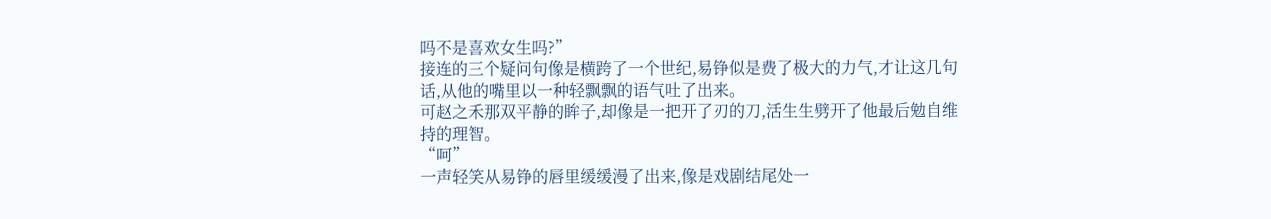吗不是喜欢女生吗?”
接连的三个疑问句像是横跨了一个世纪,易铮似是费了极大的力气,才让这几句话,从他的嘴里以一种轻飘飘的语气吐了出来。
可赵之禾那双平静的眸子,却像是一把开了刃的刀,活生生劈开了他最后勉自维持的理智。
“呵”
一声轻笑从易铮的唇里缓缓漫了出来,像是戏剧结尾处一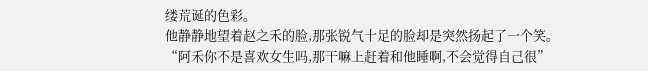缕荒诞的色彩。
他静静地望着赵之禾的脸,那张锐气十足的脸却是突然扬起了一个笑。
“阿禾你不是喜欢女生吗,那干嘛上赶着和他睡啊,不会觉得自己很”